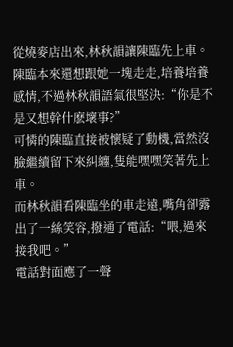從燒麥店出來,林秋韻讓陳臨先上車。
陳臨本來還想跟她一塊走走,培養培養感情,不過林秋韻語氣很堅決:“你是不是又想幹什麽壞事?”
可憐的陳臨直接被懷疑了動機,當然沒臉繼續留下來糾纏,隻能嘿嘿笑著先上車。
而林秋韻看陳臨坐的車走遠,嘴角卻露出了一絲笑容,撥通了電話:“喂,過來接我吧。”
電話對面應了一聲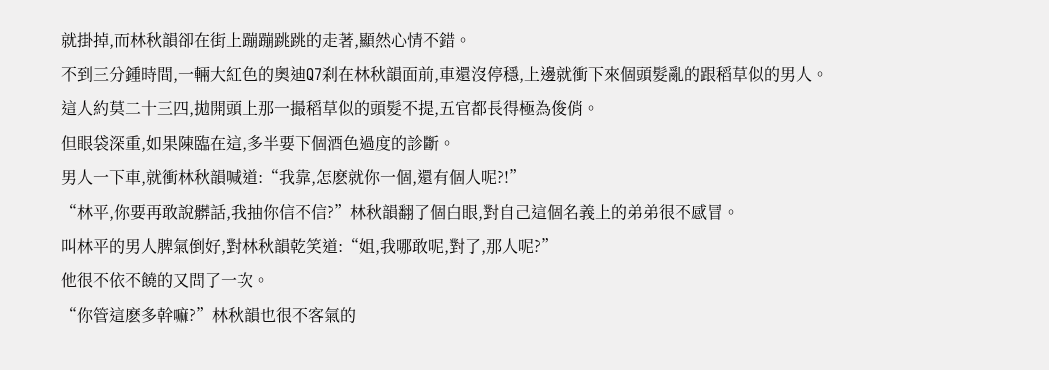就掛掉,而林秋韻卻在街上蹦蹦跳跳的走著,顯然心情不錯。
不到三分鍾時間,一輛大紅色的奧迪Q7刹在林秋韻面前,車還沒停穩,上邊就衝下來個頭髮亂的跟稻草似的男人。
這人約莫二十三四,拋開頭上那一撮稻草似的頭髮不提,五官都長得極為俊俏。
但眼袋深重,如果陳臨在這,多半要下個酒色過度的診斷。
男人一下車,就衝林秋韻喊道:“我靠,怎麽就你一個,還有個人呢?!”
“林平,你要再敢說髒話,我抽你信不信?”林秋韻翻了個白眼,對自己這個名義上的弟弟很不感冒。
叫林平的男人脾氣倒好,對林秋韻乾笑道:“姐,我哪敢呢,對了,那人呢?”
他很不依不饒的又問了一次。
“你管這麽多幹嘛?”林秋韻也很不客氣的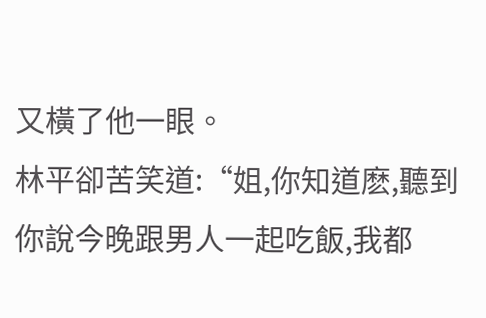又橫了他一眼。
林平卻苦笑道:“姐,你知道麽,聽到你說今晚跟男人一起吃飯,我都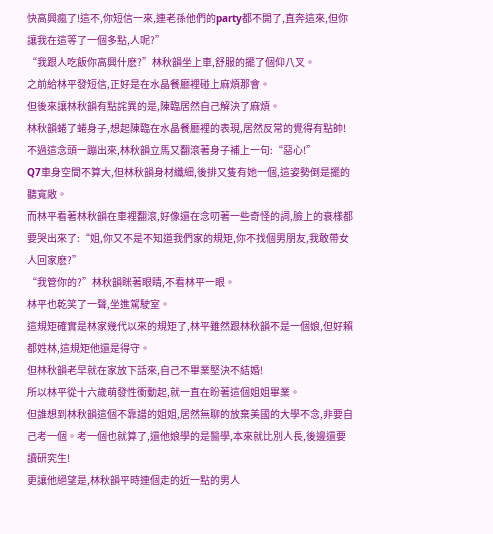快高興瘋了!這不,你短信一來,連老孫他們的party都不開了,直奔這來,但你讓我在這等了一個多點,人呢?”
“我跟人吃飯你高興什麽?”林秋韻坐上車,舒服的擺了個仰八叉。
之前給林平發短信,正好是在水晶餐廳裡碰上麻煩那會。
但後來讓林秋韻有點詫異的是,陳臨居然自己解決了麻煩。
林秋韻蜷了蜷身子,想起陳臨在水晶餐廳裡的表現,居然反常的覺得有點帥!
不過這念頭一蹦出來,林秋韻立馬又翻滾著身子補上一句:“惡心!”
Q7車身空間不算大,但林秋韻身材纖細,後排又隻有她一個,這姿勢倒是擺的聽寬敞。
而林平看著林秋韻在車裡翻滾,好像還在念叨著一些奇怪的詞,臉上的衰樣都要哭出來了:“姐,你又不是不知道我們家的規矩,你不找個男朋友,我敢帶女人回家麽?”
“我管你的?”林秋韻眯著眼睛,不看林平一眼。
林平也乾笑了一聲,坐進駕駛室。
這規矩確實是林家幾代以來的規矩了,林平雖然跟林秋韻不是一個娘,但好賴都姓林,這規矩他還是得守。
但林秋韻老早就在家放下話來,自己不畢業堅決不結婚!
所以林平從十六歲萌發性衝動起,就一直在盼著這個姐姐畢業。
但誰想到林秋韻這個不靠譜的姐姐,居然無聊的放棄美國的大學不念,非要自己考一個。考一個也就算了,還他娘學的是醫學,本來就比別人長,後邊還要讀研究生!
更讓他絕望是,林秋韻平時連個走的近一點的男人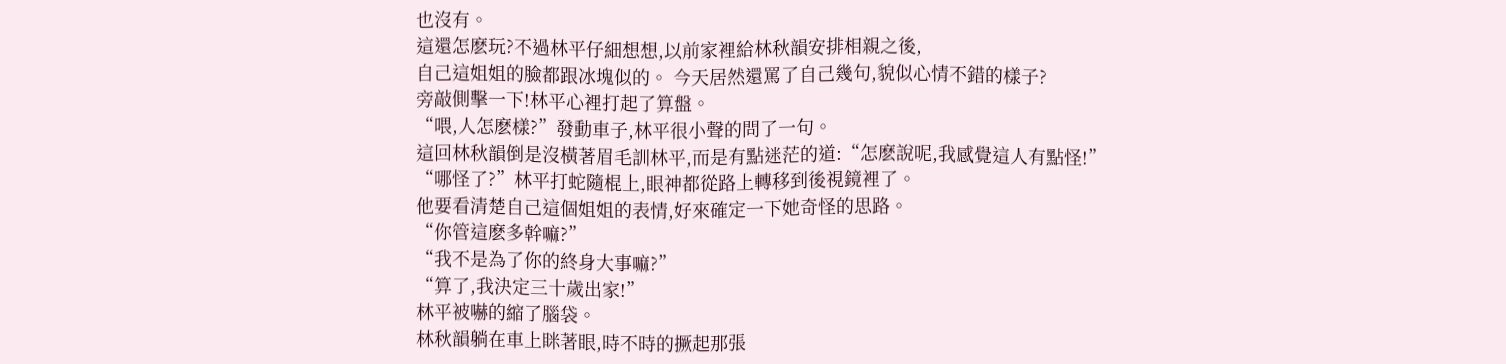也沒有。
這還怎麽玩?不過林平仔細想想,以前家裡給林秋韻安排相親之後,
自己這姐姐的臉都跟冰塊似的。 今天居然還罵了自己幾句,貌似心情不錯的樣子?
旁敲側擊一下!林平心裡打起了算盤。
“喂,人怎麽樣?”發動車子,林平很小聲的問了一句。
這回林秋韻倒是沒橫著眉毛訓林平,而是有點迷茫的道:“怎麽說呢,我感覺這人有點怪!”
“哪怪了?”林平打蛇隨棍上,眼神都從路上轉移到後視鏡裡了。
他要看清楚自己這個姐姐的表情,好來確定一下她奇怪的思路。
“你管這麽多幹嘛?”
“我不是為了你的終身大事嘛?”
“算了,我決定三十歲出家!”
林平被嚇的縮了腦袋。
林秋韻躺在車上眯著眼,時不時的撅起那張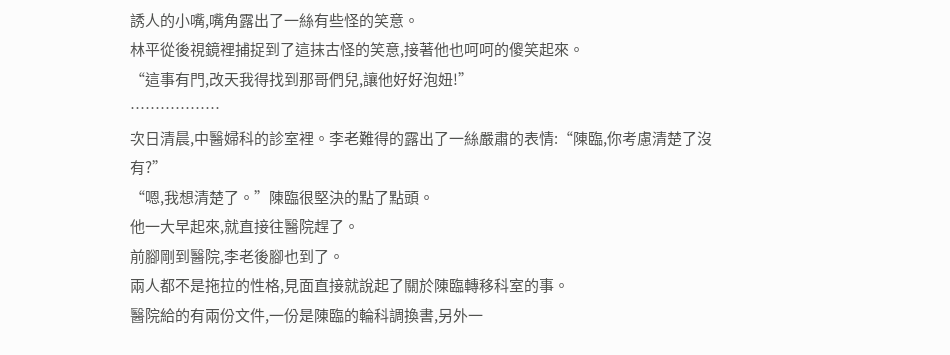誘人的小嘴,嘴角露出了一絲有些怪的笑意。
林平從後視鏡裡捕捉到了這抹古怪的笑意,接著他也呵呵的傻笑起來。
“這事有門,改天我得找到那哥們兒,讓他好好泡妞!”
………………
次日清晨,中醫婦科的診室裡。李老難得的露出了一絲嚴肅的表情:“陳臨,你考慮清楚了沒有?”
“嗯,我想清楚了。”陳臨很堅決的點了點頭。
他一大早起來,就直接往醫院趕了。
前腳剛到醫院,李老後腳也到了。
兩人都不是拖拉的性格,見面直接就說起了關於陳臨轉移科室的事。
醫院給的有兩份文件,一份是陳臨的輪科調換書,另外一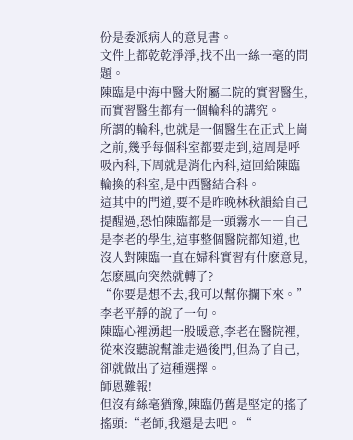份是委派病人的意見書。
文件上都乾乾淨淨,找不出一絲一毫的問題。
陳臨是中海中醫大附屬二院的實習醫生,而實習醫生都有一個輪科的講究。
所謂的輪科,也就是一個醫生在正式上崗之前,幾乎每個科室都要走到,這周是呼吸內科,下周就是消化內科,這回給陳臨輪換的科室,是中西醫結合科。
這其中的門道,要不是昨晚林秋韻給自己提醒過,恐怕陳臨都是一頭霧水――自己是李老的學生,這事整個醫院都知道,也沒人對陳臨一直在婦科實習有什麽意見,怎麽風向突然就轉了?
“你要是想不去,我可以幫你攔下來。”李老平靜的說了一句。
陳臨心裡湧起一股暖意,李老在醫院裡,從來沒聽說幫誰走過後門,但為了自己,卻就做出了這種選擇。
師恩難報!
但沒有絲毫猶豫,陳臨仍舊是堅定的搖了搖頭:“老師,我還是去吧。“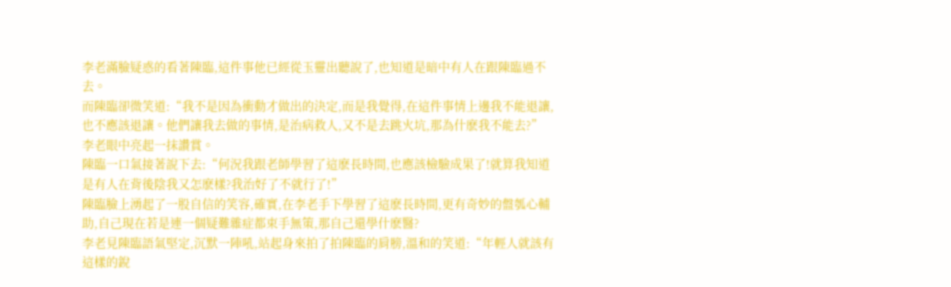李老滿臉疑惑的看著陳臨,這件事他已經從玉靈出聽說了,也知道是暗中有人在跟陳臨過不去。
而陳臨卻微笑道:“我不是因為衝動才做出的決定,而是我覺得,在這件事情上邊我不能退讓,也不應該退讓。他們讓我去做的事情,是治病救人,又不是去跳火坑,那為什麽我不能去?”
李老眼中亮起一抹讚賞。
陳臨一口氣接著說下去:“何況我跟老師學習了這麽長時間,也應該檢驗成果了!就算我知道是有人在背後陰我又怎麽樣?我治好了不就行了!”
陳臨臉上湧起了一股自信的笑容,確實,在李老手下學習了這麽長時間,更有奇妙的盤瓠心輔助,自己現在若是連一個疑難雜症都束手無策,那自己還學什麽醫?
李老見陳臨語氣堅定,沉默一陣吼,站起身來拍了拍陳臨的肩膀,溫和的笑道:“年輕人就該有這樣的銳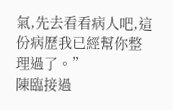氣,先去看看病人吧,這份病歷我已經幫你整理過了。”
陳臨接過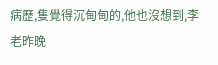病歷,隻覺得沉甸甸的,他也沒想到,李老昨晚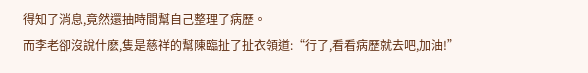得知了消息,竟然還抽時間幫自己整理了病歷。
而李老卻沒說什麽,隻是慈祥的幫陳臨扯了扯衣領道:“行了,看看病歷就去吧,加油!”